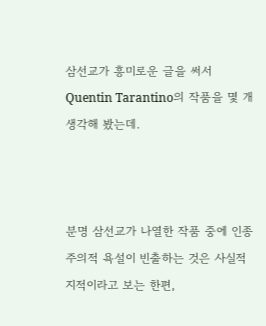삼선교가 흥미로운 글을 써서 Quentin Tarantino의 작품을 몇 개 생각해 봤는데.



분명 삼선교가 나열한 작품 중에 인종주의적 욕설이 빈출하는 것은 사실적 지적이라고 보는 한편,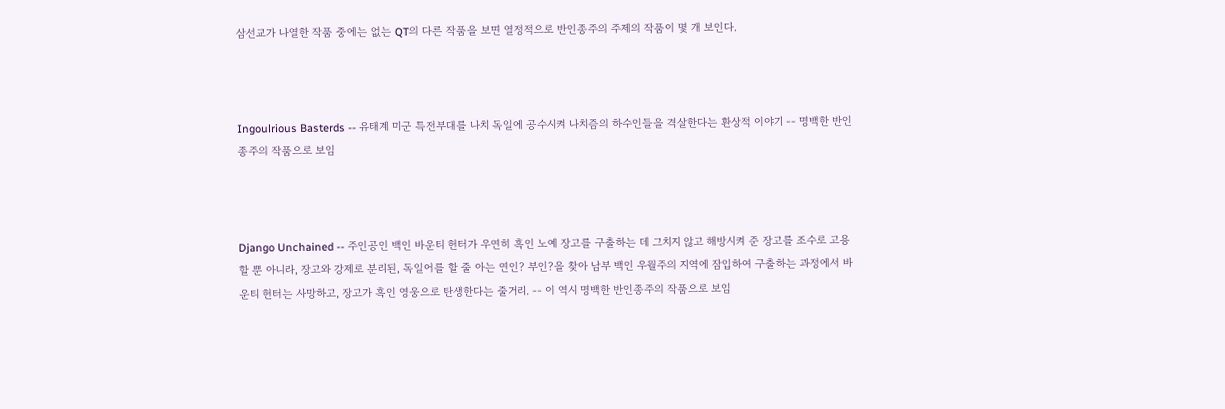삼선교가 나열한 작품 중에는 없는 QT의 다른 작품을 보면 열정적으로 반인종주의 주제의 작품이 몇 개 보인다.



Ingoulrious Basterds -- 유태계 미군 특전부대를 나치 독일에 공수시켜 나치즘의 하수인들을 격살한다는 환상적 이야기 -- 명백한 반인종주의 작품으로 보임



Django Unchained -- 주인공인 백인 바운티 헌터가 우연히 흑인 노예 장고를 구출하는 데 그치지 않고 해방시켜 준 장고를 조수로 고용할 뿐 아니라, 장고와 강제로 분리된, 독일어를 할 줄 아는 연인? 부인?을 찾아 남부 백인 우월주의 지역에 잠입하여 구출하는 과정에서 바운티 헌터는 사망하고, 장고가 흑인 영웅으로 탄생한다는 줄거리. -- 이 역시 명백한 반인종주의 작품으로 보임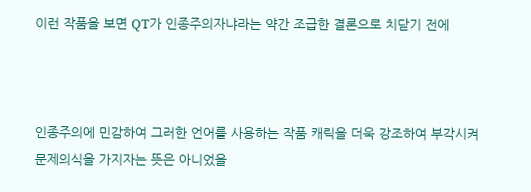이런 작품을 보면 QT가 인종주의자냐라는 약간 조급한 결론으로 치닫기 전에



인종주의에 민감하여 그러한 언어를 사용하는 작품 캐릭을 더욱 강조하여 부각시켜 문제의식을 가지자는 뜻은 아니었을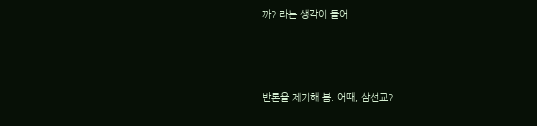까? 라는 생각이 들어



반론을 제기해 봄. 어때, 삼선교?